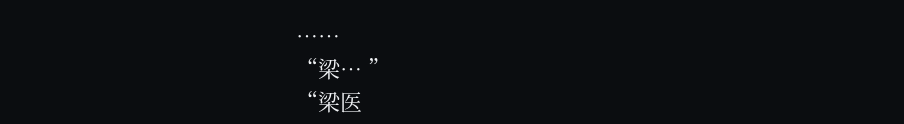……
“梁… ”
“梁医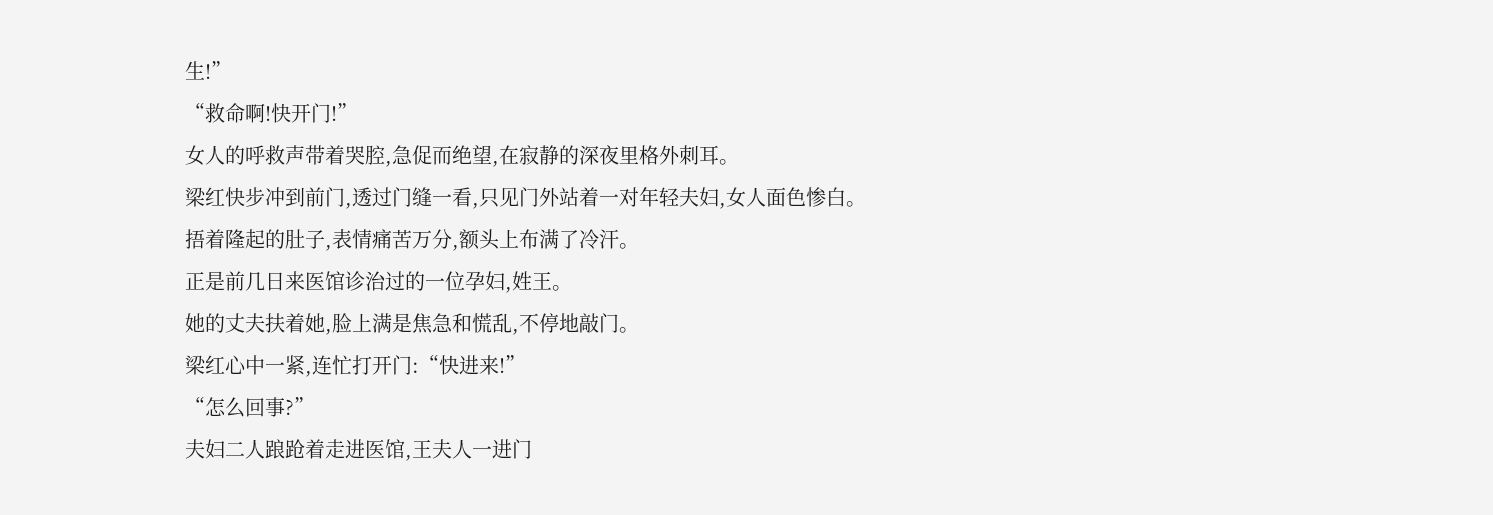生!”
“救命啊!快开门!”
女人的呼救声带着哭腔,急促而绝望,在寂静的深夜里格外刺耳。
梁红快步冲到前门,透过门缝一看,只见门外站着一对年轻夫妇,女人面色惨白。
捂着隆起的肚子,表情痛苦万分,额头上布满了冷汗。
正是前几日来医馆诊治过的一位孕妇,姓王。
她的丈夫扶着她,脸上满是焦急和慌乱,不停地敲门。
梁红心中一紧,连忙打开门:“快进来!”
“怎么回事?”
夫妇二人踉跄着走进医馆,王夫人一进门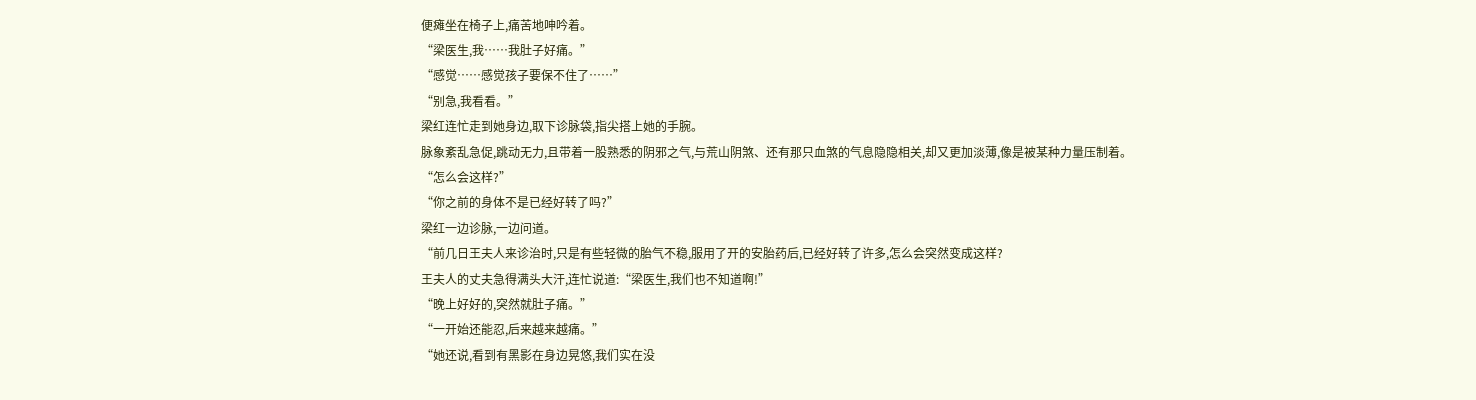便瘫坐在椅子上,痛苦地呻吟着。
“梁医生,我……我肚子好痛。”
“感觉……感觉孩子要保不住了……”
“别急,我看看。”
梁红连忙走到她身边,取下诊脉袋,指尖搭上她的手腕。
脉象紊乱急促,跳动无力,且带着一股熟悉的阴邪之气,与荒山阴煞、还有那只血煞的气息隐隐相关,却又更加淡薄,像是被某种力量压制着。
“怎么会这样?”
“你之前的身体不是已经好转了吗?”
梁红一边诊脉,一边问道。
“前几日王夫人来诊治时,只是有些轻微的胎气不稳,服用了开的安胎药后,已经好转了许多,怎么会突然变成这样?
王夫人的丈夫急得满头大汗,连忙说道:“梁医生,我们也不知道啊!”
“晚上好好的,突然就肚子痛。”
“一开始还能忍,后来越来越痛。”
“她还说,看到有黑影在身边晃悠,我们实在没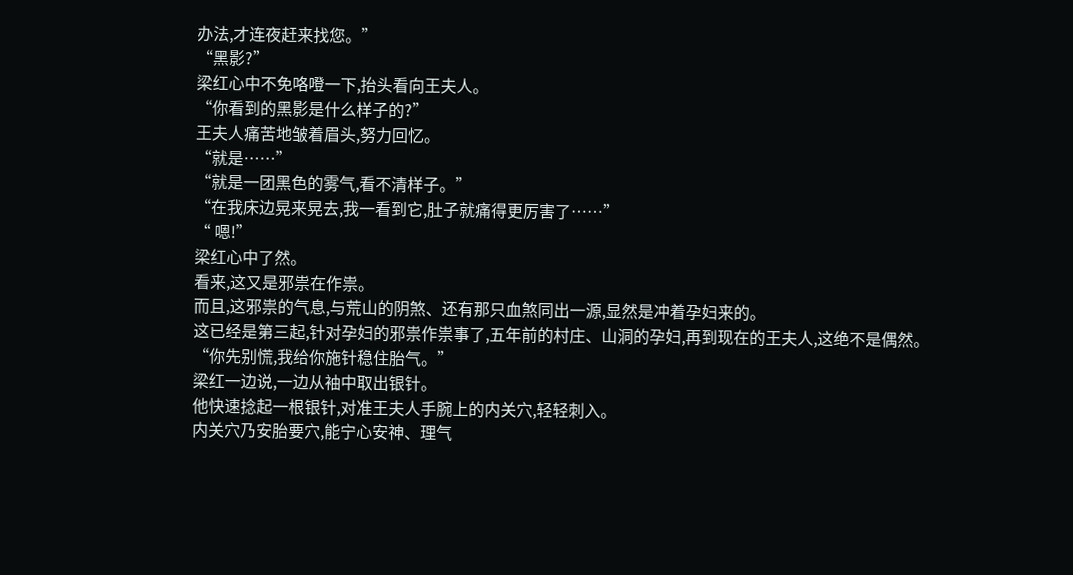办法,才连夜赶来找您。”
“黑影?”
梁红心中不免咯噔一下,抬头看向王夫人。
“你看到的黑影是什么样子的?”
王夫人痛苦地皱着眉头,努力回忆。
“就是……”
“就是一团黑色的雾气,看不清样子。”
“在我床边晃来晃去,我一看到它,肚子就痛得更厉害了……”
“ 嗯!”
梁红心中了然。
看来,这又是邪祟在作祟。
而且,这邪祟的气息,与荒山的阴煞、还有那只血煞同出一源,显然是冲着孕妇来的。
这已经是第三起,针对孕妇的邪祟作祟事了,五年前的村庄、山洞的孕妇,再到现在的王夫人,这绝不是偶然。
“你先别慌,我给你施针稳住胎气。”
梁红一边说,一边从袖中取出银针。
他快速捻起一根银针,对准王夫人手腕上的内关穴,轻轻刺入。
内关穴乃安胎要穴,能宁心安神、理气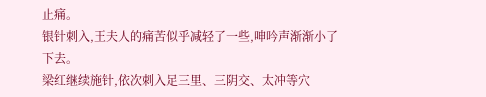止痛。
银针刺入,王夫人的痛苦似乎减轻了一些,呻吟声渐渐小了下去。
梁红继续施针,依次刺入足三里、三阴交、太冲等穴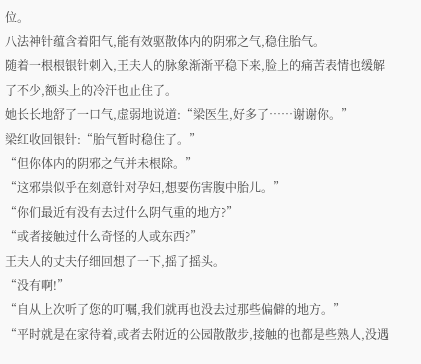位。
八法神针蕴含着阳气,能有效驱散体内的阴邪之气,稳住胎气。
随着一根根银针刺入,王夫人的脉象渐渐平稳下来,脸上的痛苦表情也缓解了不少,额头上的冷汗也止住了。
她长长地舒了一口气,虚弱地说道:“梁医生,好多了……谢谢你。”
梁红收回银针:“胎气暂时稳住了。”
“但你体内的阴邪之气并未根除。”
“这邪祟似乎在刻意针对孕妇,想要伤害腹中胎儿。”
“你们最近有没有去过什么阴气重的地方?”
“或者接触过什么奇怪的人或东西?”
王夫人的丈夫仔细回想了一下,摇了摇头。
“没有啊!”
“自从上次听了您的叮嘱,我们就再也没去过那些偏僻的地方。”
“平时就是在家待着,或者去附近的公园散散步,接触的也都是些熟人,没遇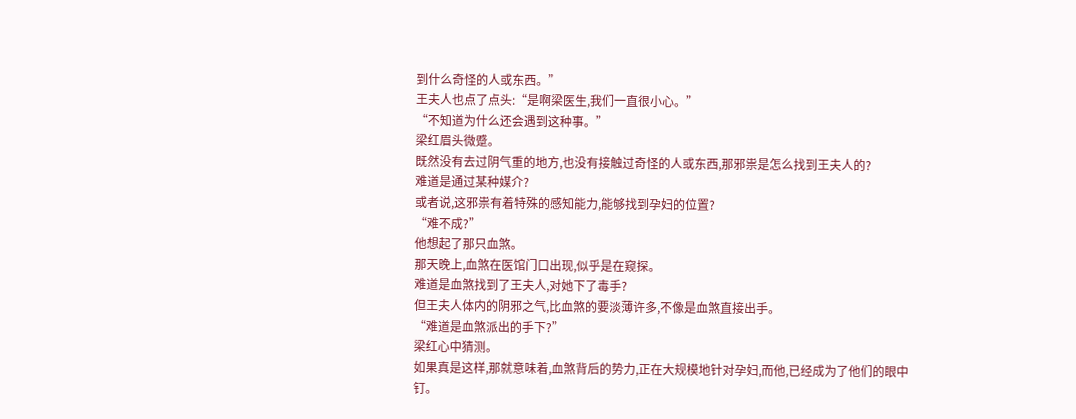到什么奇怪的人或东西。”
王夫人也点了点头:“是啊梁医生,我们一直很小心。”
“不知道为什么还会遇到这种事。”
梁红眉头微蹙。
既然没有去过阴气重的地方,也没有接触过奇怪的人或东西,那邪祟是怎么找到王夫人的?
难道是通过某种媒介?
或者说,这邪祟有着特殊的感知能力,能够找到孕妇的位置?
“难不成?”
他想起了那只血煞。
那天晚上,血煞在医馆门口出现,似乎是在窥探。
难道是血煞找到了王夫人,对她下了毒手?
但王夫人体内的阴邪之气,比血煞的要淡薄许多,不像是血煞直接出手。
“难道是血煞派出的手下?”
梁红心中猜测。
如果真是这样,那就意味着,血煞背后的势力,正在大规模地针对孕妇,而他,已经成为了他们的眼中钉。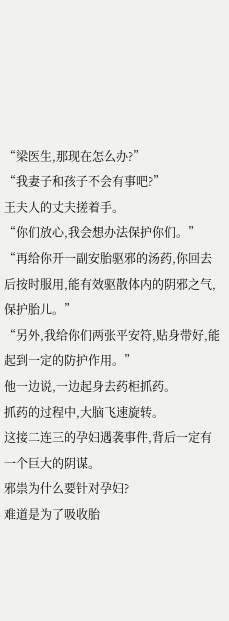“梁医生,那现在怎么办?”
“我妻子和孩子不会有事吧?”
王夫人的丈夫搓着手。
“你们放心,我会想办法保护你们。”
“再给你开一副安胎驱邪的汤药,你回去后按时服用,能有效驱散体内的阴邪之气,保护胎儿。”
“另外,我给你们两张平安符,贴身带好,能起到一定的防护作用。”
他一边说,一边起身去药柜抓药。
抓药的过程中,大脑飞速旋转。
这接二连三的孕妇遇袭事件,背后一定有一个巨大的阴谋。
邪祟为什么要针对孕妇?
难道是为了吸收胎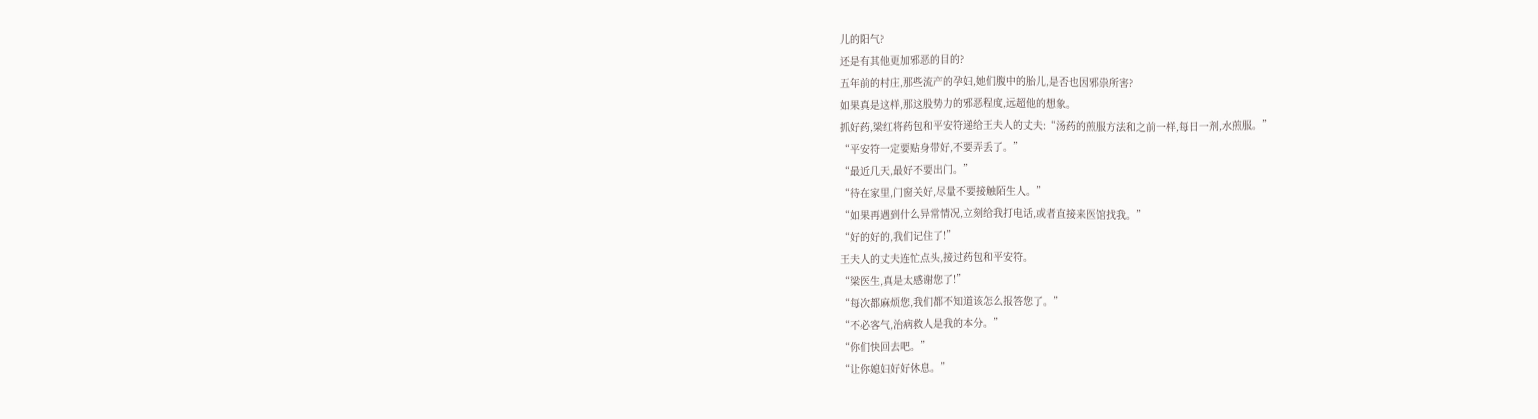儿的阳气?
还是有其他更加邪恶的目的?
五年前的村庄,那些流产的孕妇,她们腹中的胎儿,是否也因邪祟所害?
如果真是这样,那这股势力的邪恶程度,远超他的想象。
抓好药,梁红将药包和平安符递给王夫人的丈夫:“汤药的煎服方法和之前一样,每日一剂,水煎服。”
“平安符一定要贴身带好,不要弄丢了。”
“最近几天,最好不要出门。”
“待在家里,门窗关好,尽量不要接触陌生人。”
“如果再遇到什么异常情况,立刻给我打电话,或者直接来医馆找我。”
“好的好的,我们记住了!”
王夫人的丈夫连忙点头,接过药包和平安符。
“梁医生,真是太感谢您了!”
“每次都麻烦您,我们都不知道该怎么报答您了。”
“不必客气,治病救人是我的本分。”
“你们快回去吧。”
“让你媳妇好好休息。”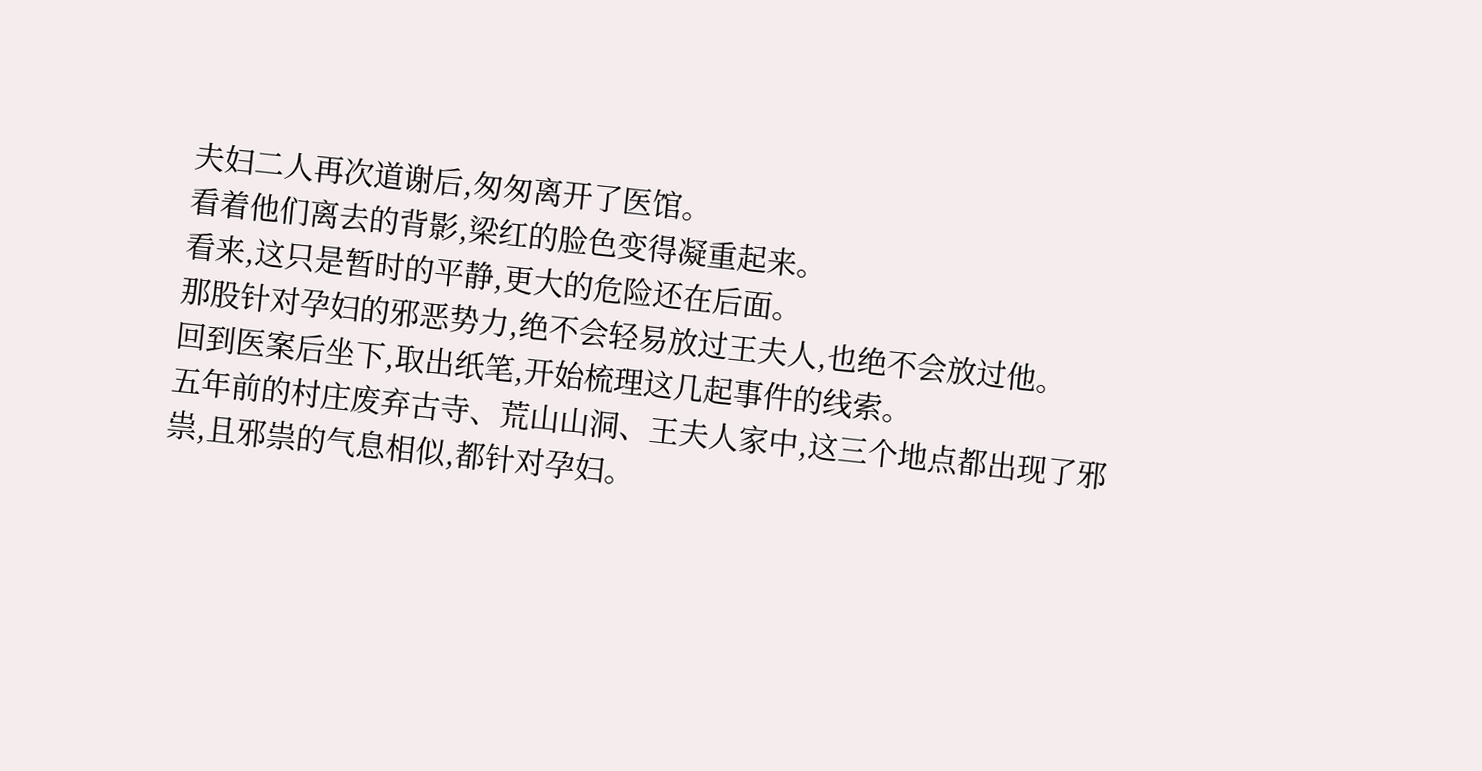夫妇二人再次道谢后,匆匆离开了医馆。
看着他们离去的背影,梁红的脸色变得凝重起来。
看来,这只是暂时的平静,更大的危险还在后面。
那股针对孕妇的邪恶势力,绝不会轻易放过王夫人,也绝不会放过他。
回到医案后坐下,取出纸笔,开始梳理这几起事件的线索。
五年前的村庄废弃古寺、荒山山洞、王夫人家中,这三个地点都出现了邪祟,且邪祟的气息相似,都针对孕妇。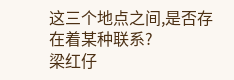这三个地点之间,是否存在着某种联系?
梁红仔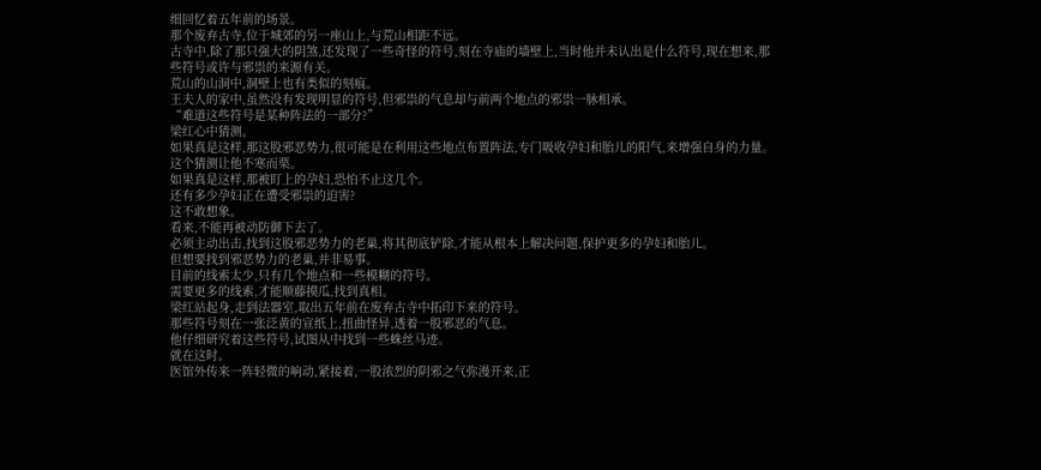细回忆着五年前的场景。
那个废弃古寺,位于城郊的另一座山上,与荒山相距不远。
古寺中,除了那只强大的阴煞,还发现了一些奇怪的符号,刻在寺庙的墙壁上,当时他并未认出是什么符号,现在想来,那些符号或许与邪祟的来源有关。
荒山的山洞中,洞壁上也有类似的刻痕。
王夫人的家中,虽然没有发现明显的符号,但邪祟的气息却与前两个地点的邪祟一脉相承。
“难道这些符号是某种阵法的一部分?”
梁红心中猜测。
如果真是这样,那这股邪恶势力,很可能是在利用这些地点布置阵法,专门吸收孕妇和胎儿的阳气,来增强自身的力量。
这个猜测让他不寒而栗。
如果真是这样,那被盯上的孕妇,恐怕不止这几个。
还有多少孕妇正在遭受邪祟的迫害?
这不敢想象。
看来,不能再被动防御下去了。
必须主动出击,找到这股邪恶势力的老巢,将其彻底铲除,才能从根本上解决问题,保护更多的孕妇和胎儿。
但想要找到邪恶势力的老巢,并非易事。
目前的线索太少,只有几个地点和一些模糊的符号。
需要更多的线索,才能顺藤摸瓜,找到真相。
梁红站起身,走到法器室,取出五年前在废弃古寺中拓印下来的符号。
那些符号刻在一张泛黄的宣纸上,扭曲怪异,透着一股邪恶的气息。
他仔细研究着这些符号,试图从中找到一些蛛丝马迹。
就在这时。
医馆外传来一阵轻微的响动,紧接着,一股浓烈的阴邪之气弥漫开来,正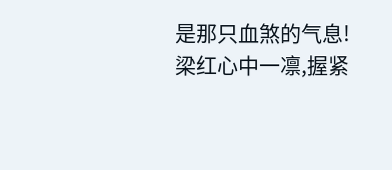是那只血煞的气息!
梁红心中一凛,握紧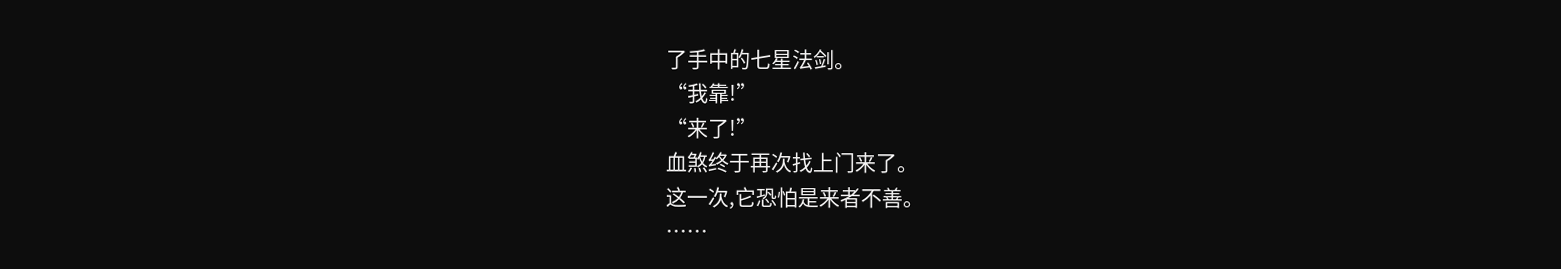了手中的七星法剑。
“我靠!”
“来了!”
血煞终于再次找上门来了。
这一次,它恐怕是来者不善。
……